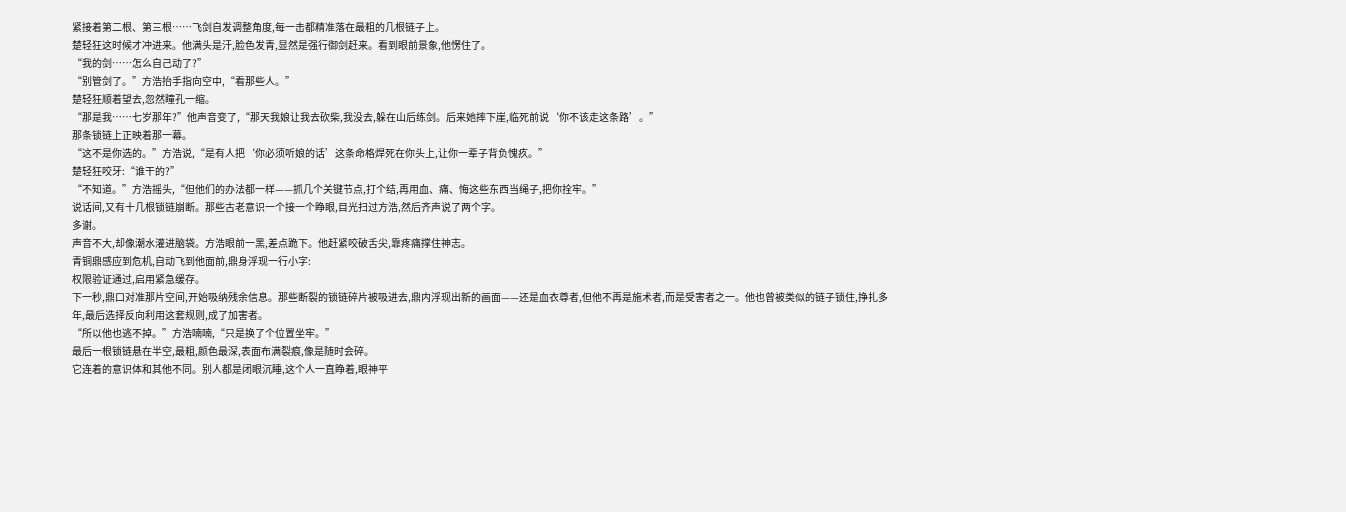紧接着第二根、第三根……飞剑自发调整角度,每一击都精准落在最粗的几根链子上。
楚轻狂这时候才冲进来。他满头是汗,脸色发青,显然是强行御剑赶来。看到眼前景象,他愣住了。
“我的剑……怎么自己动了?”
“别管剑了。”方浩抬手指向空中,“看那些人。”
楚轻狂顺着望去,忽然瞳孔一缩。
“那是我……七岁那年?”他声音变了,“那天我娘让我去砍柴,我没去,躲在山后练剑。后来她摔下崖,临死前说‘你不该走这条路’。”
那条锁链上正映着那一幕。
“这不是你选的。”方浩说,“是有人把‘你必须听娘的话’这条命格焊死在你头上,让你一辈子背负愧疚。”
楚轻狂咬牙:“谁干的?”
“不知道。”方浩摇头,“但他们的办法都一样——抓几个关键节点,打个结,再用血、痛、悔这些东西当绳子,把你拴牢。”
说话间,又有十几根锁链崩断。那些古老意识一个接一个睁眼,目光扫过方浩,然后齐声说了两个字。
多谢。
声音不大,却像潮水灌进脑袋。方浩眼前一黑,差点跪下。他赶紧咬破舌尖,靠疼痛撑住神志。
青铜鼎感应到危机,自动飞到他面前,鼎身浮现一行小字:
权限验证通过,启用紧急缓存。
下一秒,鼎口对准那片空间,开始吸纳残余信息。那些断裂的锁链碎片被吸进去,鼎内浮现出新的画面——还是血衣尊者,但他不再是施术者,而是受害者之一。他也曾被类似的链子锁住,挣扎多年,最后选择反向利用这套规则,成了加害者。
“所以他也逃不掉。”方浩喃喃,“只是换了个位置坐牢。”
最后一根锁链悬在半空,最粗,颜色最深,表面布满裂痕,像是随时会碎。
它连着的意识体和其他不同。别人都是闭眼沉睡,这个人一直睁着,眼神平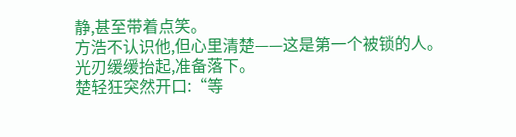静,甚至带着点笑。
方浩不认识他,但心里清楚——这是第一个被锁的人。
光刃缓缓抬起,准备落下。
楚轻狂突然开口:“等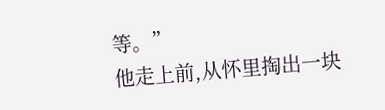等。”
他走上前,从怀里掏出一块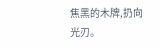焦黑的木牌,扔向光刃。